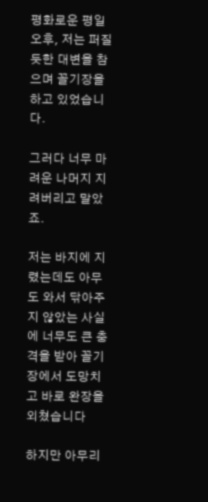평화로운 평일 오후, 저는 퍼질듯한 대변을 참으며 꼴기장을 하고 있었습니다.

그러다 너무 마려운 나머지 지려버리고 말았죠.

저는 바지에 지렸는데도 아무도 와서 닦아주지 않았는 사실에 너무도 큰 충격을 받아 꼴기장에서 도망치고 바로 완장을 외쳤습니다

하지만 아무리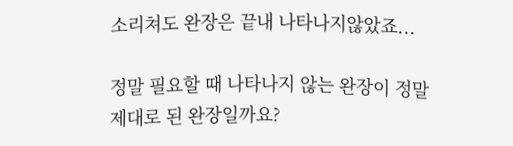소리쳐도 완장은 끝내 나타나지않았죠...

정말 필요할 때 나타나지 않는 완장이 정말 제대로 된 완장일까요?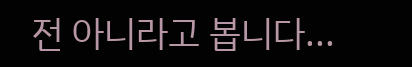전 아니라고 봅니다...